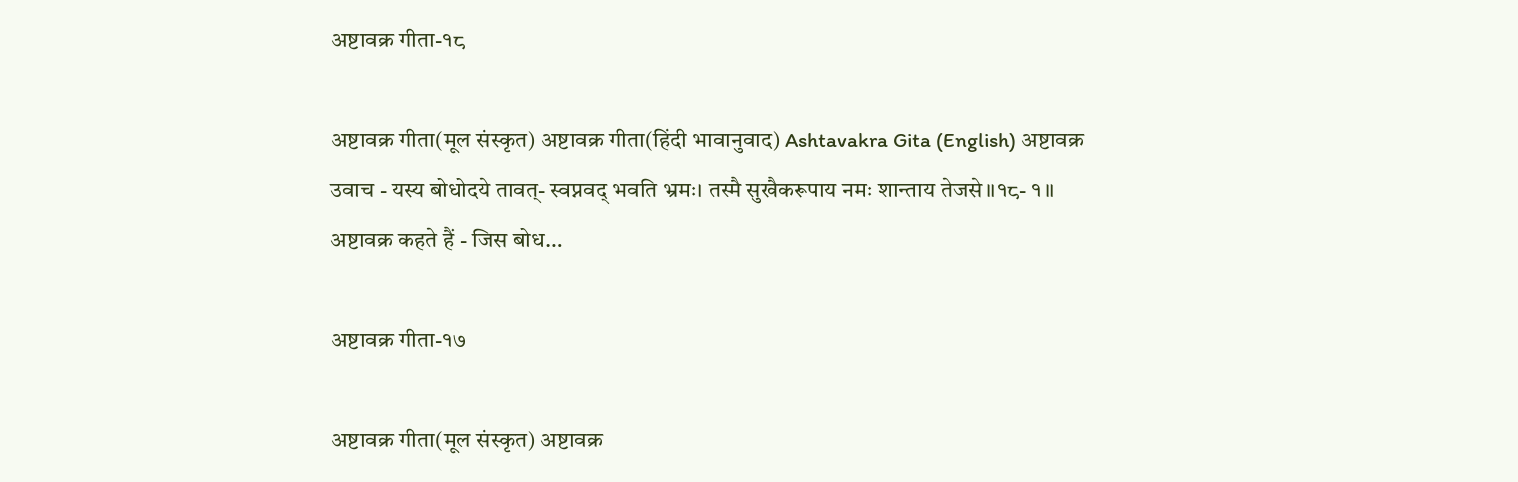अष्टावक्र गीता-१८

अष्टावक्र गीता(मूल संस्कृत) अष्टावक्र गीता(हिंदी भावानुवाद) Ashtavakra Gita (English) अष्टावक्र उवाच - यस्य बोधोदये तावत्- स्वप्नवद् भवति भ्रमः। तस्मै सुखैकरूपाय नमः शान्ताय तेजसे॥१८- १॥ अष्टावक्र कहते हैं - जिस बोध…

अष्टावक्र गीता-१७

अष्टावक्र गीता(मूल संस्कृत) अष्टावक्र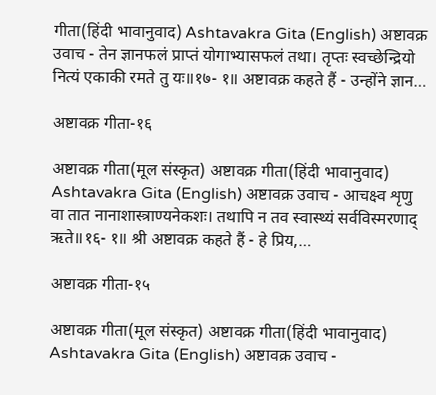गीता(हिंदी भावानुवाद) Ashtavakra Gita (English) अष्टावक्र उवाच - तेन ज्ञानफलं प्राप्तं योगाभ्यासफलं तथा। तृप्तः स्वच्छेन्द्रियो नित्यं एकाकी रमते तु यः॥१७- १॥ अष्टावक्र कहते हैं - उन्होंने ज्ञान…

अष्टावक्र गीता-१६

अष्टावक्र गीता(मूल संस्कृत) अष्टावक्र गीता(हिंदी भावानुवाद) Ashtavakra Gita (English) अष्टावक्र उवाच - आचक्ष्व शृणु वा तात नानाशास्त्राण्यनेकशः। तथापि न तव स्वास्थ्यं सर्वविस्मरणाद् ऋते॥१६- १॥ श्री अष्टावक्र कहते हैं - हे प्रिय,…

अष्टावक्र गीता-१५

अष्टावक्र गीता(मूल संस्कृत) अष्टावक्र गीता(हिंदी भावानुवाद) Ashtavakra Gita (English) अष्टावक्र उवाच -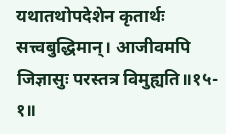यथातथोपदेशेन कृतार्थः सत्त्वबुद्धिमान्। आजीवमपि जिज्ञासुः परस्तत्र विमुह्यति॥१५- १॥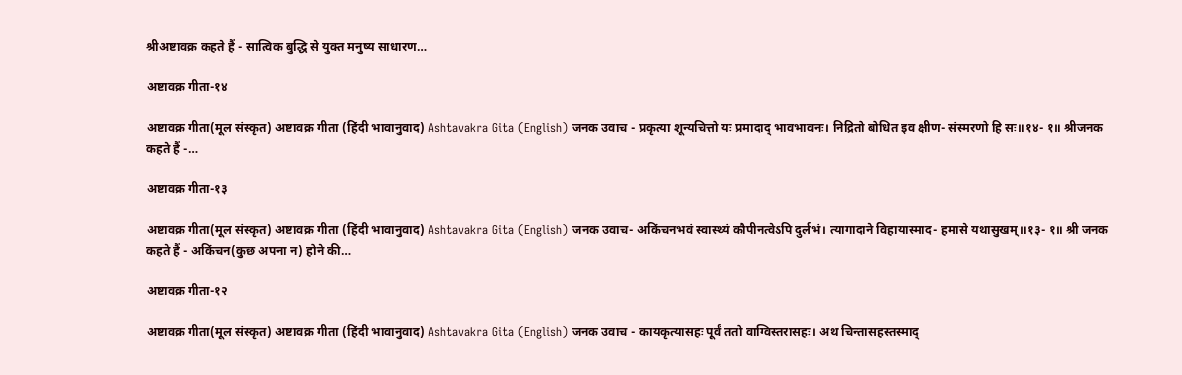श्रीअष्टावक्र कहते हैं - सात्विक बुद्धि से युक्त मनुष्य साधारण…

अष्टावक्र गीता-१४

अष्टावक्र गीता(मूल संस्कृत) अष्टावक्र गीता (हिंदी भावानुवाद) Ashtavakra Gita (English) जनक उवाच - प्रकृत्या शून्यचित्तो यः प्रमादाद् भावभावनः। निद्रितो बोधित इव क्षीण- संस्मरणो हि सः॥१४- १॥ श्रीजनक कहते हैं -…

अष्टावक्र गीता-१३

अष्टावक्र गीता(मूल संस्कृत) अष्टावक्र गीता (हिंदी भावानुवाद) Ashtavakra Gita (English) जनक उवाच- अकिंचनभवं स्वास्थ्यं कौपीनत्वेऽपि दुर्लभं। त्यागादाने विहायास्माद- हमासे यथासुखम्॥१३- १॥ श्री जनक कहते हैं - अकिंचन(कुछ अपना न) होने की…

अष्टावक्र गीता-१२

अष्टावक्र गीता(मूल संस्कृत) अष्टावक्र गीता (हिंदी भावानुवाद) Ashtavakra Gita (English) जनक उवाच - कायकृत्यासहः पूर्वं ततो वाग्विस्तरासहः। अथ चिन्तासहस्तस्माद्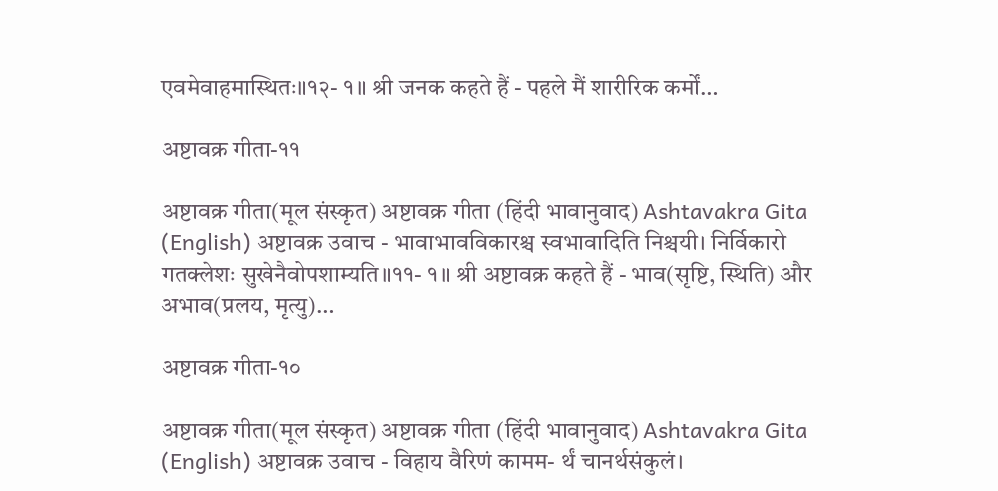एवमेवाहमास्थितः॥१२- १॥ श्री जनक कहते हैं - पहले मैं शारीरिक कर्मों…

अष्टावक्र गीता-११

अष्टावक्र गीता(मूल संस्कृत) अष्टावक्र गीता (हिंदी भावानुवाद) Ashtavakra Gita (English) अष्टावक्र उवाच - भावाभावविकारश्च स्वभावादिति निश्चयी। निर्विकारो गतक्लेशः सुखेनैवोपशाम्यति॥११- १॥ श्री अष्टावक्र कहते हैं - भाव(सृष्टि, स्थिति) और अभाव(प्रलय, मृत्यु)…

अष्टावक्र गीता-१०

अष्टावक्र गीता(मूल संस्कृत) अष्टावक्र गीता (हिंदी भावानुवाद) Ashtavakra Gita (English) अष्टावक्र उवाच - विहाय वैरिणं कामम- र्थं चानर्थसंकुलं।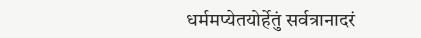धर्ममप्येतयोर्हेतुं सर्वत्रानादरं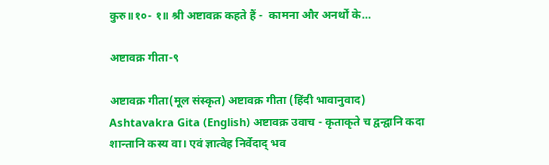कुरु॥१०- १॥ श्री अष्टावक्र कहते हैं -  कामना और अनर्थों के…

अष्टावक्र गीता-९

अष्टावक्र गीता(मूल संस्कृत) अष्टावक्र गीता (हिंदी भावानुवाद) Ashtavakra Gita (English) अष्टावक्र उवाच - कृताकृते च द्वन्द्वानि कदा शान्तानि कस्य वा। एवं ज्ञात्वेह निर्वेदाद् भव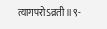त्यागपरोऽव्रती॥९-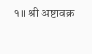१॥ श्री अष्टावक्र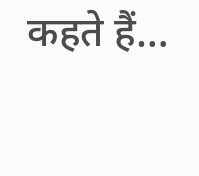कहते हैं…